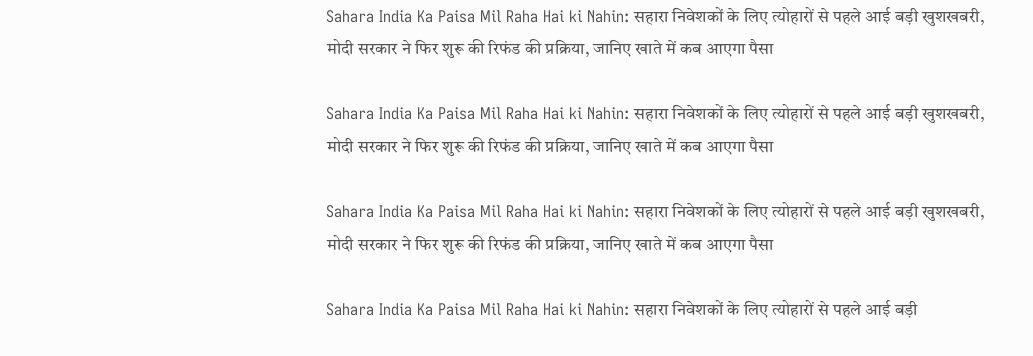Sahara India Ka Paisa Mil Raha Hai ki Nahin: सहारा निवेशकों के लिए त्योहारों से पहले आई बड़ी खुशखबरी, मोदी सरकार ने फिर शुरू की रिफंड की प्रक्रिया, जानिए खाते में कब आएगा पैसा

Sahara India Ka Paisa Mil Raha Hai ki Nahin: सहारा निवेशकों के लिए त्योहारों से पहले आई बड़ी खुशखबरी, मोदी सरकार ने फिर शुरू की रिफंड की प्रक्रिया, जानिए खाते में कब आएगा पैसा

Sahara India Ka Paisa Mil Raha Hai ki Nahin: सहारा निवेशकों के लिए त्योहारों से पहले आई बड़ी खुशखबरी, मोदी सरकार ने फिर शुरू की रिफंड की प्रक्रिया, जानिए खाते में कब आएगा पैसा

Sahara India Ka Paisa Mil Raha Hai ki Nahin: सहारा निवेशकों के लिए त्योहारों से पहले आई बड़ी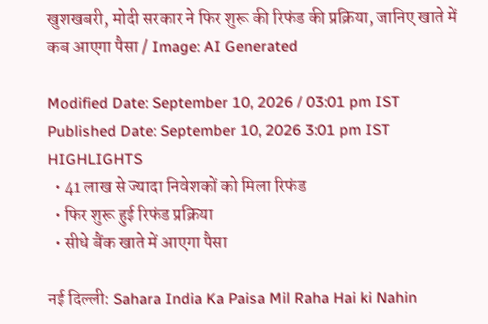खुशखबरी, मोदी सरकार ने फिर शुरू की रिफंड की प्रक्रिया, जानिए खाते में कब आएगा पैसा / Image: AI Generated

Modified Date: September 10, 2026 / 03:01 pm IST
Published Date: September 10, 2026 3:01 pm IST
HIGHLIGHTS
  • 41 लाख से ज्यादा निवेशकों को मिला रिफंड
  • फिर शुरू हुई रिफंड प्रक्रिया
  • सीधे बैंक खाते में आएगा पैसा

नई दिल्ली: Sahara India Ka Paisa Mil Raha Hai ki Nahin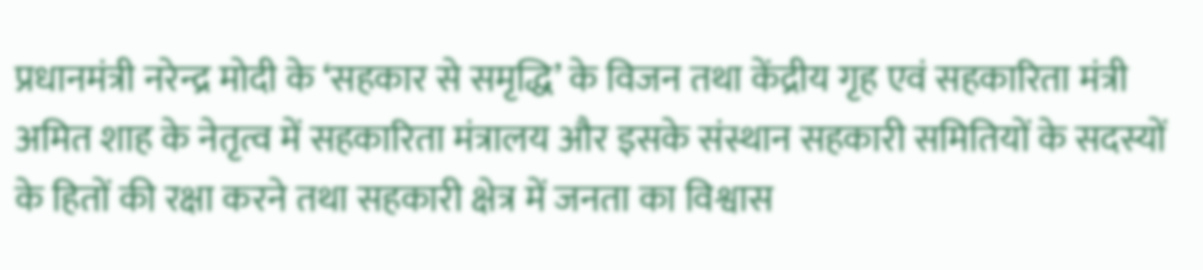प्रधानमंत्री नरेन्द्र मोदी के ‘सहकार से समृद्धि’ के विजन तथा केंद्रीय गृह एवं सहकारिता मंत्री अमित शाह के नेतृत्व में सहकारिता मंत्रालय और इसके संस्थान सहकारी समितियों के सदस्यों के हितों की रक्षा करने तथा सहकारी क्षेत्र में जनता का विश्वास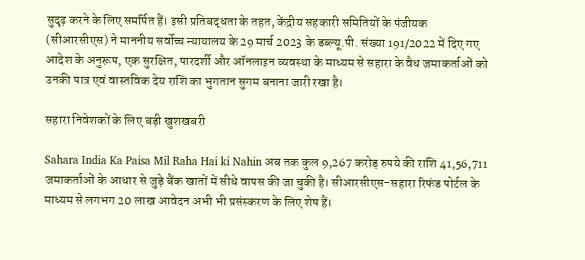सुदृढ़ करने के लिए समर्पित हैं। इसी प्रतिबद्धता के तहत, केंद्रीय सहकारी समितियों के पंजीयक (सीआरसीएस) ने माननीय सर्वोच्च न्यायालय के 29 मार्च 2023 के डब्ल्यू.पी. संख्या 191/2022 में दिए गए आदेश के अनुरूप, एक सुरक्षित, पारदर्शी और ऑनलाइन व्यवस्था के माध्यम से सहारा के वैध जमाकर्ताओं को उनकी पात्र एवं वास्तविक देय राशि का भुगतान सुगम बनाना जारी रखा है।

सहारा निवेशकों के लिए बड़ी खुशखबरी

Sahara India Ka Paisa Mil Raha Hai ki Nahin अब तक कुल 9,267 करोड़ रुपये की राशि 41,56,711 जमाकर्ताओं के आधार से जुड़े बैंक खातों में सीधे वापस की जा चुकी है। सीआरसीएस-सहारा रिफंड पोर्टल के माध्यम से लगभग 20 लाख आवेदन अभी भी प्रसंस्करण के लिए शेष हैं।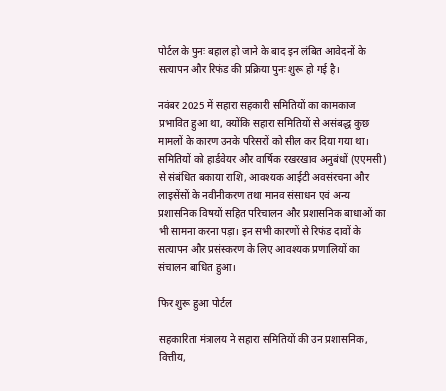पोर्टल के पुनः बहाल हो जाने के बाद इन लंबित आवेदनों के सत्यापन और रिफंड की प्रक्रिया पुनः शुरू हो गई है।

नवंबर 2025 में सहारा सहकारी समितियों का कामकाज प्रभावित हुआ था, क्योंकि सहारा समितियों से असंबद्ध कुछ मामलों के कारण उनके परिसरों को सील कर दिया गया था। समितियों को हार्डवेयर और वार्षिक रखरखाव अनुबंधों (एएमसी) से संबंधित बकाया राशि, आवश्यक आईटी अवसंरचना और लाइसेंसों के नवीनीकरण तथा मानव संसाधन एवं अन्य प्रशासनिक विषयों सहित परिचालन और प्रशासनिक बाधाओं का भी सामना करना पड़ा। इन सभी कारणों से रिफंड दावों के सत्यापन और प्रसंस्करण के लिए आवश्यक प्रणालियों का संचालन बाधित हुआ।

फिर शुरू हुआ पोर्टल

सहकारिता मंत्रालय ने सहारा समितियों की उन प्रशासनिक, वित्तीय,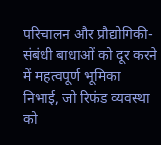परिचालन और प्रौद्योगिकी-संबंधी बाधाओं को दूर करने में महत्वपूर्ण भूमिका निभाई, जो रिफंड व्यवस्था को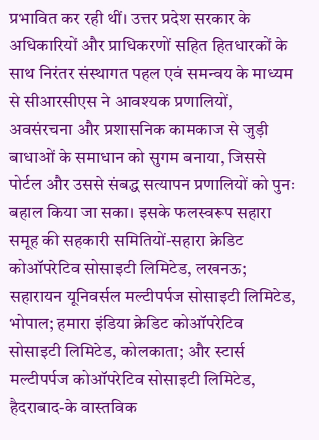प्रभावित कर रही थीं। उत्तर प्रदेश सरकार के अधिकारियों और प्राधिकरणों सहित हितधारकों के साथ निरंतर संस्थागत पहल एवं समन्वय के माध्यम से सीआरसीएस ने आवश्यक प्रणालियों, अवसंरचना और प्रशासनिक कामकाज से जुड़ी बाधाओं के समाधान को सुगम बनाया, जिससे पोर्टल और उससे संबद्ध सत्यापन प्रणालियों को पुनः बहाल किया जा सका। इसके फलस्वरूप सहारा समूह की सहकारी समितियों-सहारा क्रेडिट कोऑपरेटिव सोसाइटी लिमिटेड, लखनऊ; सहारायन यूनिवर्सल मल्टीपर्पज सोसाइटी लिमिटेड, भोपाल; हमारा इंडिया क्रेडिट कोऑपरेटिव सोसाइटी लिमिटेड, कोलकाता; और स्टार्स मल्टीपर्पज कोऑपरेटिव सोसाइटी लिमिटेड, हैदराबाद-के वास्तविक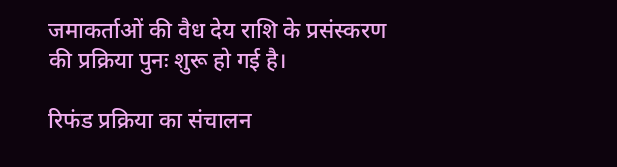जमाकर्ताओं की वैध देय राशि के प्रसंस्करण की प्रक्रिया पुनः शुरू हो गई है।

रिफंड प्रक्रिया का संचालन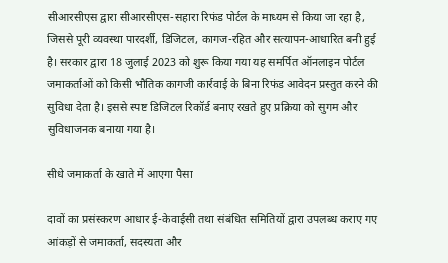सीआरसीएस द्वारा सीआरसीएस-सहारा रिफंड पोर्टल के माध्यम से किया जा रहा है, जिससे पूरी व्यवस्था पारदर्शी, डिजिटल, कागज-रहित और सत्यापन-आधारित बनी हुई है। सरकार द्वारा 18 जुलाई 2023 को शुरू किया गया यह समर्पित ऑनलाइन पोर्टल जमाकर्ताओं को किसी भौतिक कागजी कार्रवाई के बिना रिफंड आवेदन प्रस्तुत करने की सुविधा देता है। इससे स्पष्ट डिजिटल रिकॉर्ड बनाए रखते हुए प्रक्रिया को सुगम और सुविधाजनक बनाया गया है।

सीधे जमाकर्ता के खाते में आएगा पैसा

दावों का प्रसंस्करण आधार ई-केवाईसी तथा संबंधित समितियों द्वारा उपलब्ध कराए गए आंकड़ों से जमाकर्ता, सदस्यता और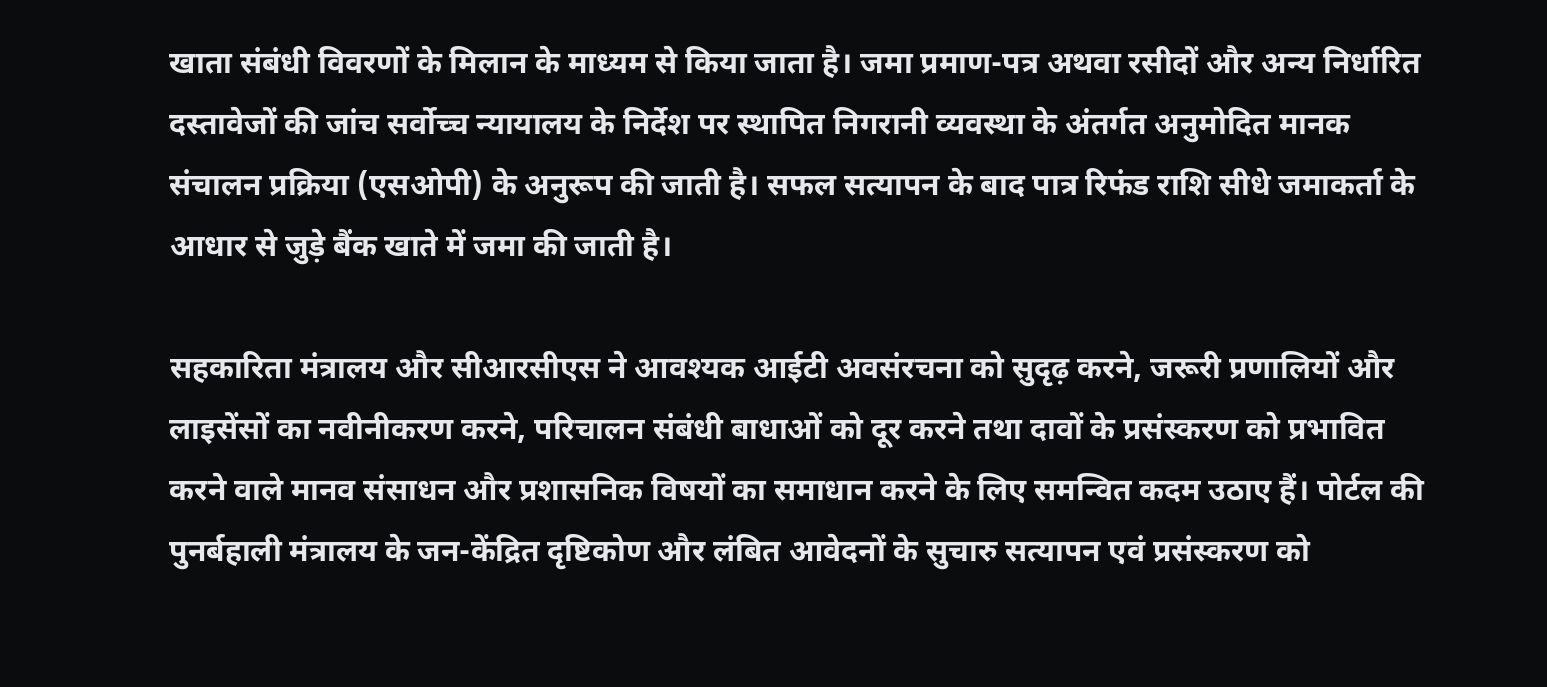खाता संबंधी विवरणों के मिलान के माध्यम से किया जाता है। जमा प्रमाण-पत्र अथवा रसीदों और अन्य निर्धारित दस्तावेजों की जांच सर्वोच्च न्यायालय के निर्देश पर स्थापित निगरानी व्यवस्था के अंतर्गत अनुमोदित मानक संचालन प्रक्रिया (एसओपी) के अनुरूप की जाती है। सफल सत्यापन के बाद पात्र रिफंड राशि सीधे जमाकर्ता के आधार से जुड़े बैंक खाते में जमा की जाती है।

सहकारिता मंत्रालय और सीआरसीएस ने आवश्यक आईटी अवसंरचना को सुदृढ़ करने, जरूरी प्रणालियों और लाइसेंसों का नवीनीकरण करने, परिचालन संबंधी बाधाओं को दूर करने तथा दावों के प्रसंस्करण को प्रभावित करने वाले मानव संसाधन और प्रशासनिक विषयों का समाधान करने के लिए समन्वित कदम उठाए हैं। पोर्टल की पुनर्बहाली मंत्रालय के जन-केंद्रित दृष्टिकोण और लंबित आवेदनों के सुचारु सत्यापन एवं प्रसंस्करण को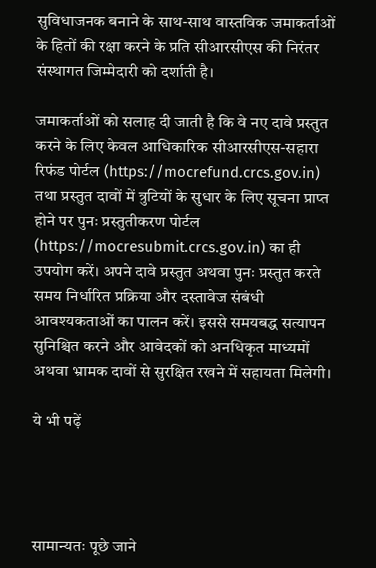सुविधाजनक बनाने के साथ-साथ वास्तविक जमाकर्ताओं के हितों की रक्षा करने के प्रति सीआरसीएस की निरंतर संस्थागत जिम्मेदारी को दर्शाती है।

जमाकर्ताओं को सलाह दी जाती है कि वे नए दावे प्रस्तुत करने के लिए केवल आधिकारिक सीआरसीएस-सहारा रिफंड पोर्टल (https://mocrefund.crcs.gov.in) तथा प्रस्तुत दावों में त्रुटियों के सुधार के लिए सूचना प्राप्त होने पर पुनः प्रस्तुतीकरण पोर्टल (https://mocresubmit.crcs.gov.in) का ही उपयोग करें। अपने दावे प्रस्तुत अथवा पुनः प्रस्तुत करते समय निर्धारित प्रक्रिया और दस्तावेज संबंधी आवश्यकताओं का पालन करें। इससे समयबद्ध सत्यापन सुनिश्चित करने और आवेदकों को अनधिकृत माध्यमों अथवा भ्रामक दावों से सुरक्षित रखने में सहायता मिलेगी।

ये भी पढ़ें




सामान्यतः पूछे जाने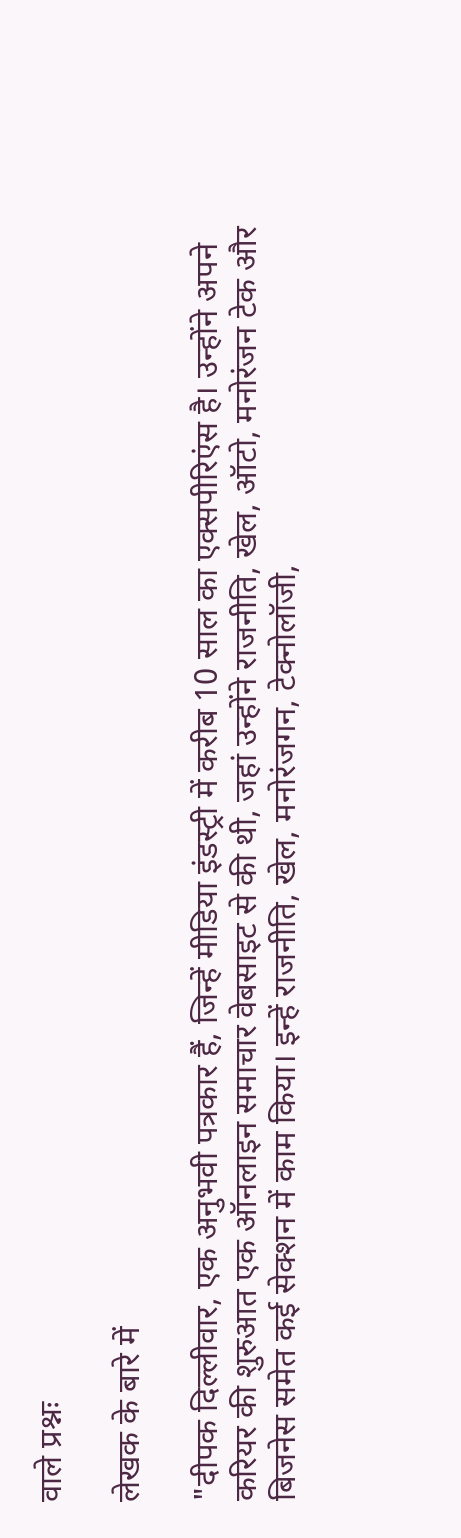वाले प्रश्नः

लेखक के बारे में

"दीपक दिल्लीवार, एक अनुभवी पत्रकार हैं, जिन्हें मीडिया इंडस्ट्री में करीब 10 साल का एक्सपीरिएंस है। उन्होंने अपने करियर की शुरुआत एक ऑनलाइन समाचार वेबसाइट से की थी, जहां उन्होंने राजनीति, खेल, ऑटो, मनोरंजन टेक और बिजनेस समेत कई सेक्शन में काम किया। इन्हें राजनीति, खेल, मनोरंजगन, टेक्नोलॉजी,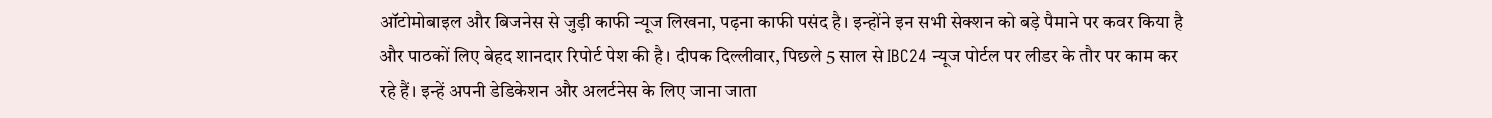ऑटोमोबाइल और बिजनेस से जुड़ी काफी न्यूज लिखना, पढ़ना काफी पसंद है। इन्होंने इन सभी सेक्शन को बड़े पैमाने पर कवर किया है और पाठकों लिए बेहद शानदार रिपोर्ट पेश की है। दीपक दिल्लीवार, पिछले 5 साल से IBC24 न्यूज पोर्टल पर लीडर के तौर पर काम कर रहे हैं। इन्हें अपनी डेडिकेशन और अलर्टनेस के लिए जाना जाता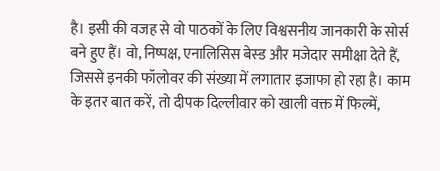है। इसी की वजह से वो पाठकों के लिए विश्वसनीय जानकारी के सोर्स बने हुए हैं। वो, निष्पक्ष, एनालिसिस बेस्ड और मजेदार समीक्षा देते हैं, जिससे इनकी फॉलोवर की संख्या में लगातार इजाफा हो रहा है। काम के इतर बात करें, तो दीपक दिल्लीवार को खाली वक्त में फिल्में,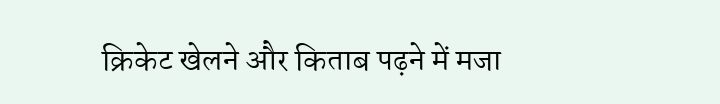क्रिकेट खेलने और किताब पढ़ने में मजा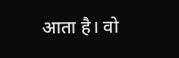आता है। वो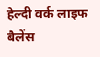हेल्दी वर्क लाइफ बैलेंस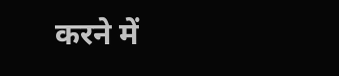करने में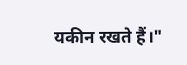यकीन रखते हैं।"